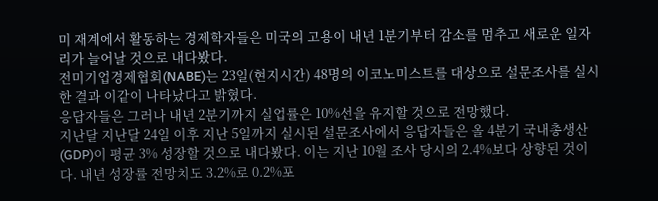미 재계에서 활동하는 경제학자들은 미국의 고용이 내년 1분기부터 감소를 멈추고 새로운 일자리가 늘어날 것으로 내다봤다.
전미기업경제협회(NABE)는 23일(현지시간) 48명의 이코노미스트를 대상으로 설문조사를 실시한 결과 이같이 나타났다고 밝혔다.
응답자들은 그러나 내년 2분기까지 실업률은 10%선을 유지할 것으로 전망했다.
지난달 지난달 24일 이후 지난 5일까지 실시된 설문조사에서 응답자들은 올 4분기 국내총생산(GDP)이 평균 3% 성장할 것으로 내다봤다. 이는 지난 10월 조사 당시의 2.4%보다 상향된 것이다. 내년 성장률 전망치도 3.2%로 0.2%포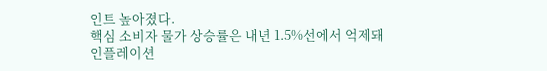인트 높아졌다.
핵심 소비자 물가 상승률은 내년 1.5%선에서 억제돼 인플레이션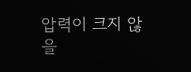압력이 크지 않을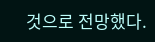것으로 전망했다.